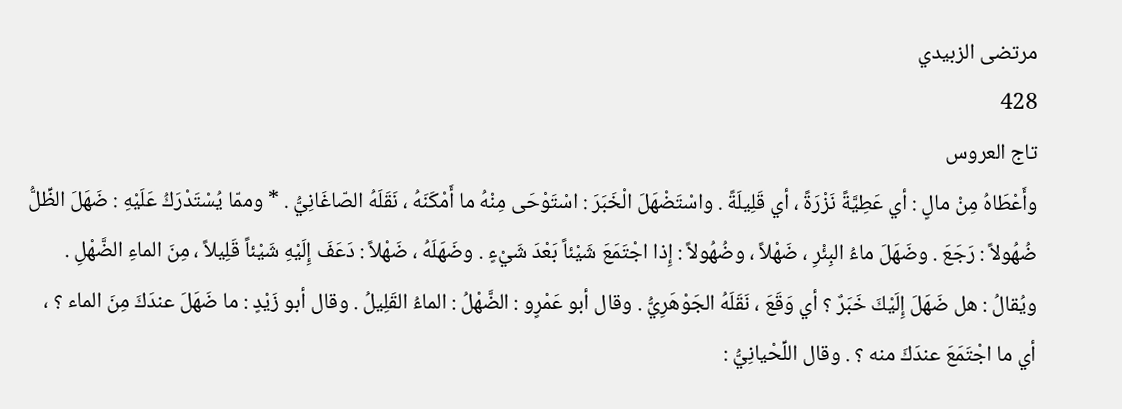مرتضى الزبيدي
428
تاج العروس
وأَعْطَاهُ مِنْ مالٍ : أي عَطِيَّةً نَزْرَةً ، أي قَلِيلَةً . واسْتَضْهَلَ الْخَبَرَ : اسْتَوْحَى مِنْهُ ما أَمْكَنَهُ ، نَقَلَهُ الصّاغَانِيُّ . * وممّا يُسْتَدْرَكُ عَلَيْهِ : ضَهَلَ الظِّلُّ ضُهُولاً : رَجَعَ . وضَهَلَ ماءُ البِئْرِ ، ضَهْلاً ، وضُهُولاً : إِذا اجْتَمَعَ شَيْئاً بَعْدَ شَيْءٍ . وضَهَلَهُ ، ضَهْلاً : دَعَفَ إِلَيْهِ شَيْئاً قَلِيلاً ، مِنَ الماءِ الضَّهْلِ . ويُقالُ : هل ضَهَلَ إِلَيْكَ خَبَرٌ ؟ أي وَقَعَ ، نَقَلَهُ الجَوْهَرِيُّ . وقال أبو عَمْرٍو : الضَّهْلُ : الماءُ القَلِيلُ . وقال أبو زَيْدٍ : ما ضَهَلَ عندَكَ مِنَ الماء ؟ ، أي ما اجْتَمَعَ عندَكَ منه ؟ . وقال اللِّحْيانِيُّ :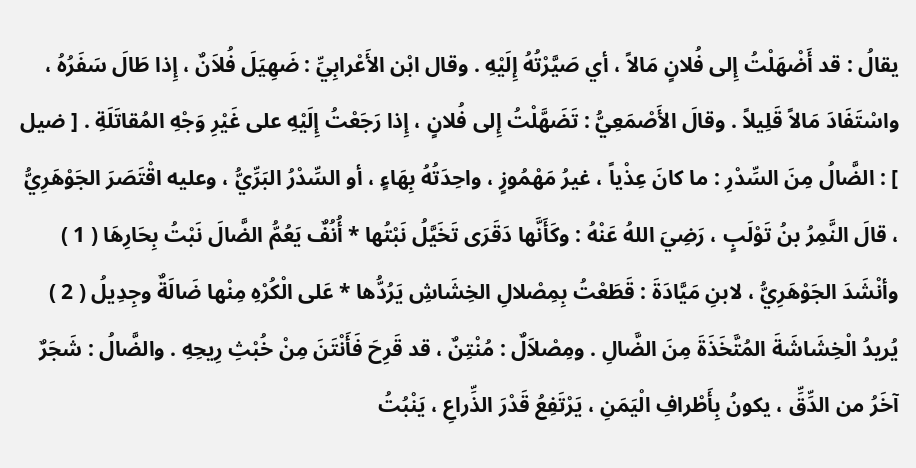يقالُ : قد أَضْهَلْتُ إِلى فُلانٍ مَالاً ، أي صَيَّرْتُهُ إِلَيْهِ . وقال ابْن الأَعْرابِيِّ : ضَهِيَلَ فُلاَنٌ ، إِذا طَالَ سَفَرُهُ ، واسْتَفَادَ مَالاً قَلِيلاً . وقالَ الأَصْمَعِيُّ : تَضَهَّلْتُ إِلى فُلانٍ ، إِذا رَجَعْتُ إِلَيْهِ على غَيْرِ وَجْهِ المُقاتَلَةِ . [ ضيل ] : الضَّالُ مِنَ السِّدْرِ : ما كانَ عِذْياً ، غيرُ مَهْمُوزٍ ، واحِدَتُهُ بِهَاءٍ ، أو السِّدْرُ البَرِّيُّ ، وعليه اقْتَصَرَ الجَوْهَرِيُّ ، قالَ النَّمِرُ بنُ تَوْلَبٍ ، رَضِيَ اللهُ عَنْهُ : وكَأَنَّها دَقَرَى تَخَيَّلُ نَبْتُها * أُنُفٌ يَعُمُّ الضَّالَ نَبْتُ بِحَارِهَا ( 1 ) وأنْشَدَ الجَوْهَرِيُّ ، لابنِ مَيَّادَةَ : قَطَعْتُ بِمِصْلالِ الخِشَاشِ يَرُدُّها * عَلى الْكُرْهِ مِنْها ضَالَةٌ وجِدِيلُ ( 2 ) يُريدُ الْخِشَاشَةَ المُتَّخَذَةَ مِنَ الضَّالِ . ومِصْلاَلٌ : مُنْتِنٌ ، قد قَرِحَ فَأَنْتَنَ مِنْ خُبْثِ رِيحِهِ . والضَّالُ : شَجَرٌ آخَرُ من الدِّقِّ ، يكونُ بِأَطْرافِ الْيَمَنِ ، يَرْتَفِعُ قَدْرَ الذِّراعِ ، يَنْبُتُ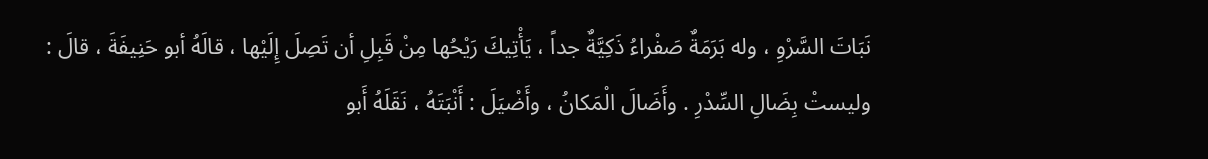نَبَاتَ السَّرْوِ ، وله بَرَمَةٌ صَفْراءُ ذَكِيَّةٌ جداً ، يَأْتِيكَ رَيْحُها مِنْ قَبِلِ أن تَصِلَ إِلَيْها ، قالَهُ أبو حَنِيفَةَ ، قالَ : وليستْ بِضَالِ السِّدْرِ . وأَضَالَ الْمَكانُ ، وأَضْيَلَ : أَنْبَتَهُ ، نَقَلَهُ أَبو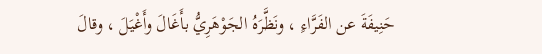حَنِيفَةَ عن الفَرَّاءِ ، ونَظَّرَهُ الجَوْهَرِيُّ بأَغَالَ وأَغْيَلَ ، وقالَ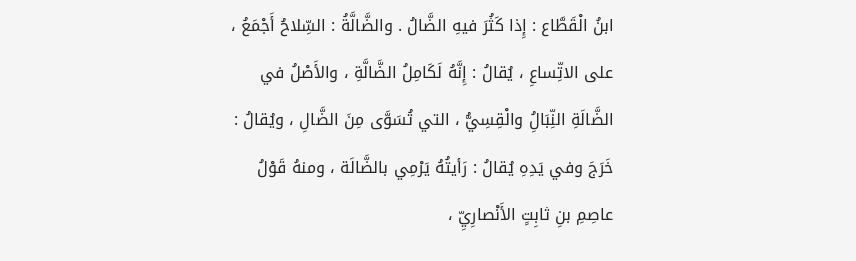ابنُ الْقَطَّاع : إِذا كَثُرَ فيهِ الضَّالُ . والضَّالَّةُ : السِّلاحُ أَجْمَعُ ، على الاتِّساعِ ، يُقالُ : إِنَّهُ لَكَامِلُ الضَّالَّةِ ، والأَصْلُ في الضَّالَةِ النِّبَالُِ والْقِسِيُّ ، التي تُسَوَّى مِنَ الضَّالِ ، ويُقالُ : خَرَجَ وفي يَدِهِ يُقالُ : رَأيتُهُ يَرْمِي بالضَّالَة ، ومنهُ قَوْلُ عاصِمِ بنِ ثابِتٍ الأَنْصارِيِّ ،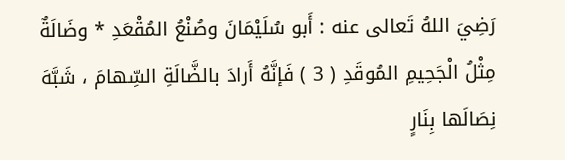رَضِيَ اللهُ تَعالى عنه : أَبو سُلَيْمَانَ وصُنْعُ المُقْعَدِ * وضَالَةٌ مِثْلُ الْجَحِيمِ المُوقَدِ ( 3 ) فَإنَّهُ أَرادَ بالضَّالَةِ السِّهامَ ، شَبَّهَ نِصَالَها بِنَارٍ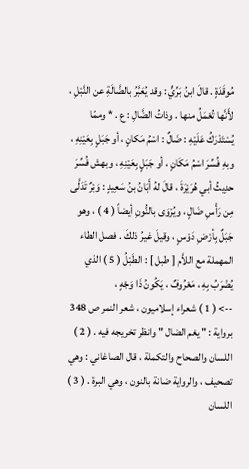مُوقَدَةٍ . قالَ ابنُ بَرِّيٍّ : وقد يُعَبَّرُ بالضَّالَةِ عن النَّبْلِ ، لأَنَّها تُعْمَلُ منها . وذاتُ الضَّالِ : ع . * وممّا يُسْتَدْرَكُ عَلَيْهِ : ضَالٌ : اسْمُ مَكانٍ ، أو جَبَلٍ بِعَيْنِهِ ، وبهِ فُسِّرَ اسْمُ مَكَانٍ ، أو جَبَلٍ بِعَيْنِهِ ، وبهش فُسِّرَ حدِيثُ أبي هُرَيْرَةَ ، قالَ لهُ أَبَانُ بنُ سَعِيدٍ : وَبْرٌ تَدَلَّى مِن رَأْسِ ضَالٍ ، ويُرْوَى بالنُّونِ أيضاً ( 4 ) ، وهو جَبَلٌ بِأرْضِ دَوْسٍ ، وقيلَ غيرُ ذلكَ . فصل الطاء المهملة مع اللاَّم [ طبل ] : الطَبْلُ ( 5 ) الذي يُضْرَبُ بِهِ ، مَعْرُوفٌ ، يَكُونُ ذَا وَجْهٍ ،
--> ( 1 ) شعراء إسلاميون ، شعر النمر ص 348 برواية : " يغم الضال " وانظر تخريجه فيه . ( 2 ) اللسان والصحاح والتكملة ، قال الصاغاني : وهي تصحيف ، والرواية ضانة بالنون ، وهي البرة . ( 3 ) اللسان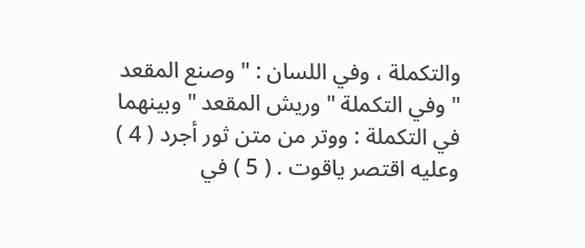والتكملة ، وفي اللسان : " وصنع المقعد " وفي التكملة " وريش المقعد " وبينهما في التكملة : ووتر من متن ثور أجرد ( 4 ) وعليه اقتصر ياقوت . ( 5 ) في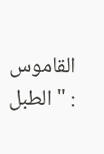القاموس : " الطبل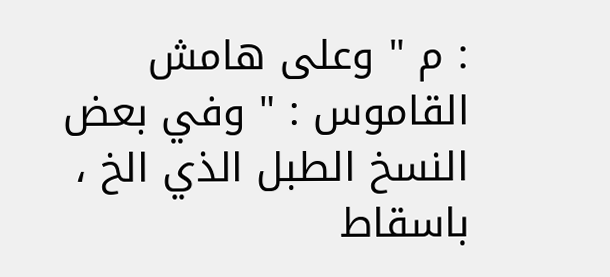: م " وعلى هامش القاموس : " وفي بعض النسخ الطبل الذي الخ ، باسقاط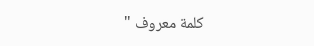كلمة معروف "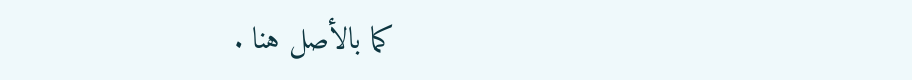كما بالأصل هنا .